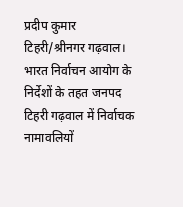प्रदीप कुमार
टिहरी/श्रीनगर गढ़वाल। भारत निर्वाचन आयोग के निर्देशों के तहत जनपद टिहरी गढ़वाल में निर्वाचक नामावलियों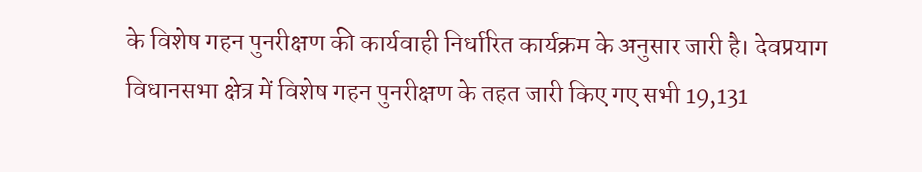के विशेष गहन पुनरीक्षण की कार्यवाही निर्धारित कार्यक्रम के अनुसार जारी है। देवप्रयाग विधानसभा क्षेत्र में विशेष गहन पुनरीक्षण के तहत जारी किए गए सभी 19,131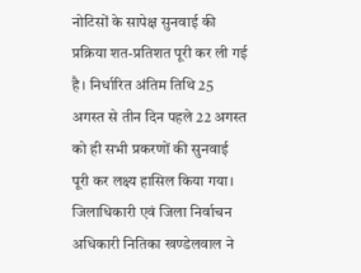नोटिसों के सापेक्ष सुनवाई की प्रक्रिया शत-प्रतिशत पूरी कर ली गई है। निर्धारित अंतिम तिथि 25 अगस्त से तीन दिन पहले 22 अगस्त को ही सभी प्रकरणों की सुनवाई पूरी कर लक्ष्य हासिल किया गया। जिलाधिकारी एवं जिला निर्वाचन अधिकारी नितिका खण्डेलवाल ने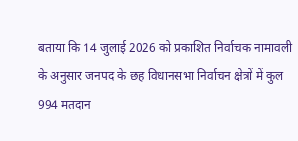बताया कि 14 जुलाई 2026 को प्रकाशित निर्वाचक नामावली के अनुसार जनपद के छह विधानसभा निर्वाचन क्षेत्रों में कुल 994 मतदान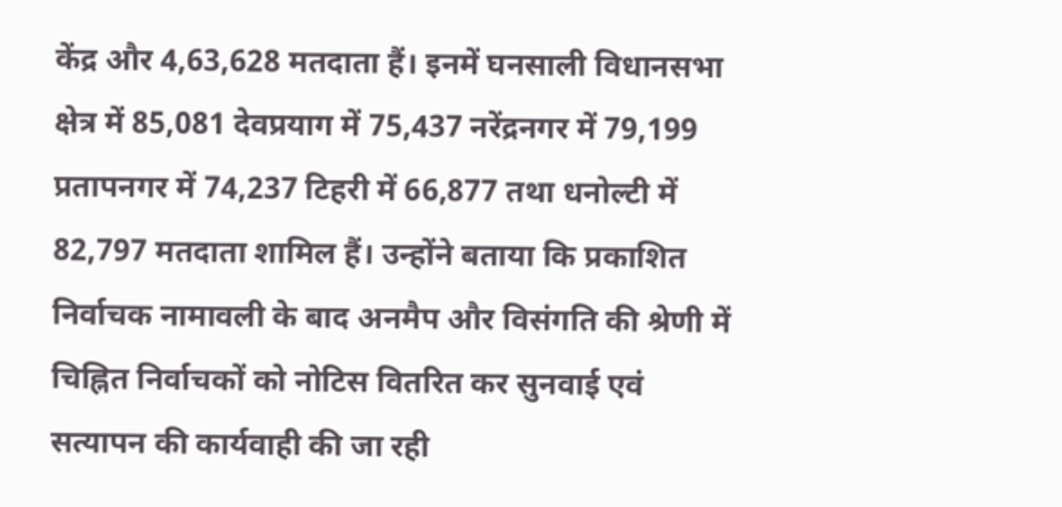केंद्र और 4,63,628 मतदाता हैं। इनमें घनसाली विधानसभा क्षेत्र में 85,081 देवप्रयाग में 75,437 नरेंद्रनगर में 79,199 प्रतापनगर में 74,237 टिहरी में 66,877 तथा धनोल्टी में 82,797 मतदाता शामिल हैं। उन्होंने बताया कि प्रकाशित निर्वाचक नामावली के बाद अनमैप और विसंगति की श्रेणी में चिह्नित निर्वाचकों को नोटिस वितरित कर सुनवाई एवं सत्यापन की कार्यवाही की जा रही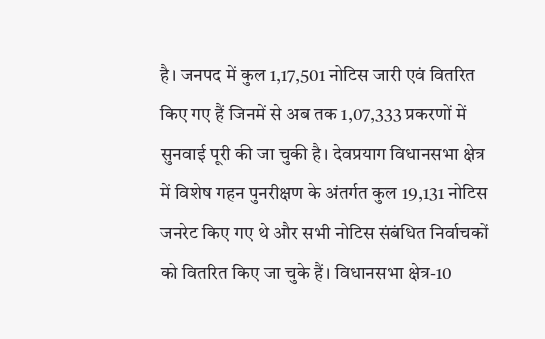है। जनपद में कुल 1,17,501 नोटिस जारी एवं वितरित किए गए हैं जिनमें से अब तक 1,07,333 प्रकरणों में सुनवाई पूरी की जा चुकी है। देवप्रयाग विधानसभा क्षेत्र में विशेष गहन पुनरीक्षण के अंतर्गत कुल 19,131 नोटिस जनरेट किए गए थे और सभी नोटिस संबंधित निर्वाचकों को वितरित किए जा चुके हैं। विधानसभा क्षेत्र-10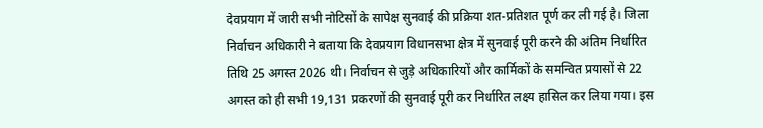देवप्रयाग में जारी सभी नोटिसों के सापेक्ष सुनवाई की प्रक्रिया शत-प्रतिशत पूर्ण कर ली गई है। जिला निर्वाचन अधिकारी ने बताया कि देवप्रयाग विधानसभा क्षेत्र में सुनवाई पूरी करने की अंतिम निर्धारित तिथि 25 अगस्त 2026 थी। निर्वाचन से जुड़े अधिकारियों और कार्मिकों के समन्वित प्रयासों से 22 अगस्त को ही सभी 19,131 प्रकरणों की सुनवाई पूरी कर निर्धारित लक्ष्य हासिल कर लिया गया। इस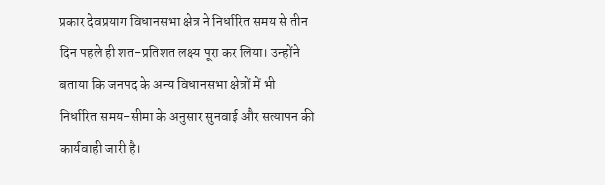प्रकार देवप्रयाग विधानसभा क्षेत्र ने निर्धारित समय से तीन दिन पहले ही शत-प्रतिशत लक्ष्य पूरा कर लिया। उन्होंने बताया कि जनपद के अन्य विधानसभा क्षेत्रों में भी निर्धारित समय-सीमा के अनुसार सुनवाई और सत्यापन की कार्यवाही जारी है।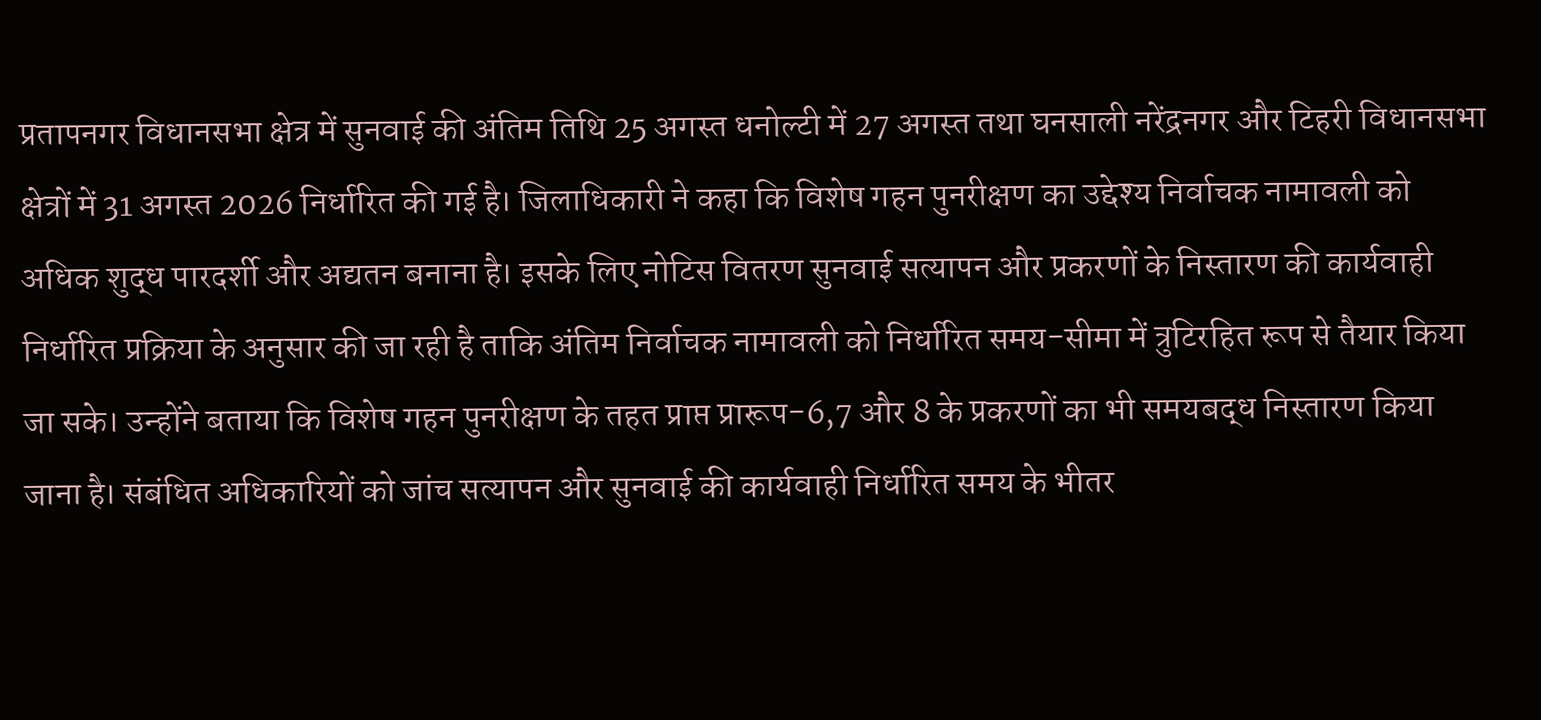प्रतापनगर विधानसभा क्षेत्र में सुनवाई की अंतिम तिथि 25 अगस्त धनोल्टी में 27 अगस्त तथा घनसाली नरेंद्रनगर और टिहरी विधानसभा क्षेत्रों में 31 अगस्त 2026 निर्धारित की गई है। जिलाधिकारी ने कहा कि विशेष गहन पुनरीक्षण का उद्देश्य निर्वाचक नामावली को अधिक शुद्ध पारदर्शी और अद्यतन बनाना है। इसके लिए नोटिस वितरण सुनवाई सत्यापन और प्रकरणों के निस्तारण की कार्यवाही निर्धारित प्रक्रिया के अनुसार की जा रही है ताकि अंतिम निर्वाचक नामावली को निर्धारित समय-सीमा में त्रुटिरहित रूप से तैयार किया जा सके। उन्होंने बताया कि विशेष गहन पुनरीक्षण के तहत प्राप्त प्रारूप-6,7 और 8 के प्रकरणों का भी समयबद्ध निस्तारण किया जाना है। संबंधित अधिकारियों को जांच सत्यापन और सुनवाई की कार्यवाही निर्धारित समय के भीतर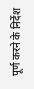पूर्ण करने के निर्देश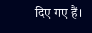दिए गए हैं।